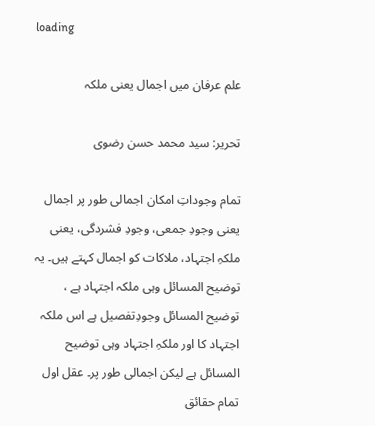loading

علم عرفان میں اجمال یعنی ملکہ

تحریر: سید محمد حسن رضوی

تمام وجوداتِ امکان اجمالی طور پر اجمال یعنی وجودِ جمعی، وجودِ فشردگی، یعنی ملکہِ اجتہاد، ملاکات کو اجمال کہتے ہیں۔ یہ توضیح المسائل وہی ملکہ اجتہاد ہے ، توضیح المسائل وجودِتفصیل ہے اس ملکہ اجتہاد کا اور ملکہِ اجتہاد وہی توضیح المسائل ہے لیکن اجمالی طور پر۔ عقل اول تمام حقائق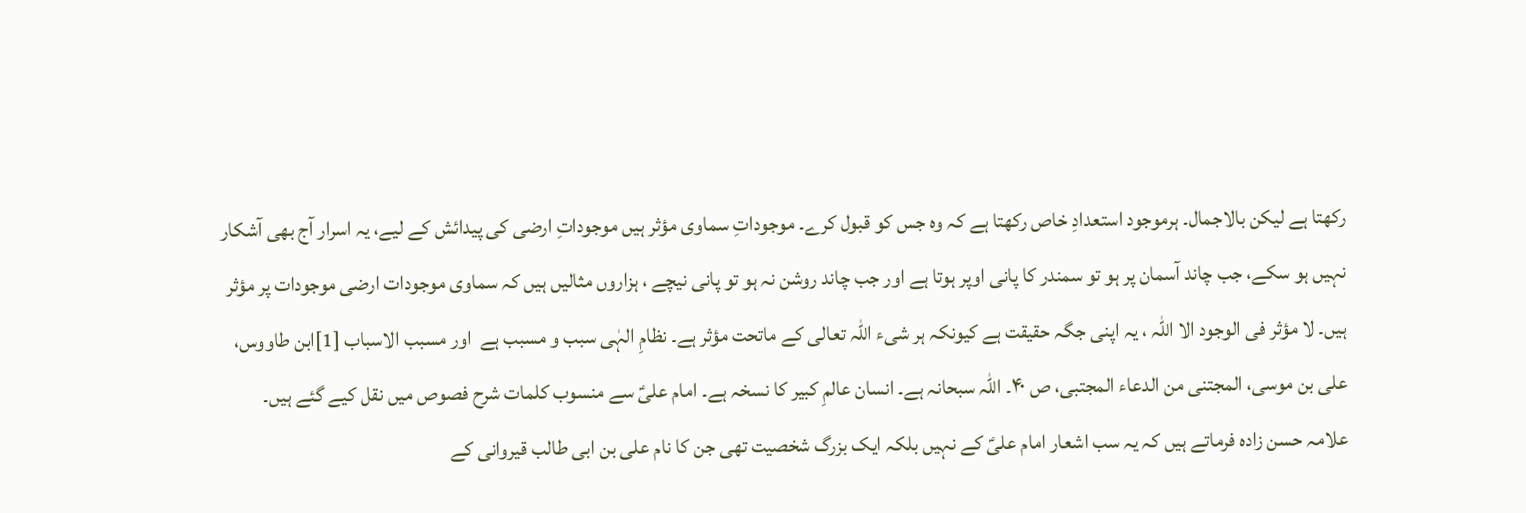رکھتا ہے لیکن بالاجمال۔ ہرموجود استعدادِ خاص رکھتا ہے کہ وہ جس کو قبول کرے۔ موجوداتِ سماوی مؤثر ہیں موجوداتِ ارضی کی پیدائش کے لیے، یہ اسرار آج بھی آشکار نہیں ہو سکے، جب چاند آسمان پر ہو تو سمندر کا پانی اوپر ہوتا ہے اور جب چاند روشن نہ ہو تو پانی نیچے ، ہزاروں مثالیں ہیں کہ سماوی موجودات ارضی موجودات پر مؤثر ہیں۔ لا مؤثر فی الوجود الا اللہ ، یہ اپنی جگہ حقیقت ہے کیونکہ ہر شیء اللہ تعالی کے ماتحت مؤثر ہے۔ نظامِ الہٰی سبب و مسبب ہے  اور مسبب الاسباب [1]ابن طاووس، علی بن موسی، المجتنی من الدعاء المجتبی، ص ۴۰۔ اللہ سبحانہ ہے۔ انسان عالمِ کبیر کا نسخہ ہے۔ امام علیؑ سے منسوب کلمات شرح فصوص میں نقل کیے گئے ہیں۔ علامہ حسن زادہ فرماتے ہیں کہ یہ سب اشعار امام علیؑ کے نہیں بلکہ ایک بزرگ شخصیت تھی جن کا نام علی بن ابی طالب قیروانی کے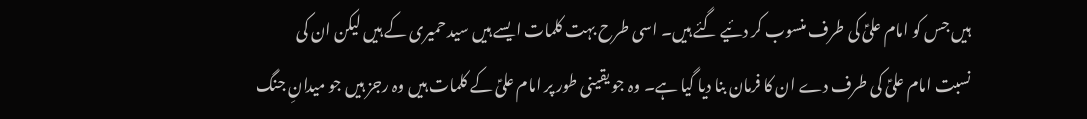ہیں جس کو امام علیؑ کی طرف منسوب کر دئیے گئے ہیں۔ اسی طرح بہت کلمات ایسے ہیں سید حمیری کے ہیں لیکن ان کی نسبت امام علیؑ کی طرف دے ان کا فرمان بنا دیا گیا ہے۔ وہ جو یقینی طور پر امام علیؑ کے کلمات ہیں وہ رجز ہیں جو میدانِ جنگ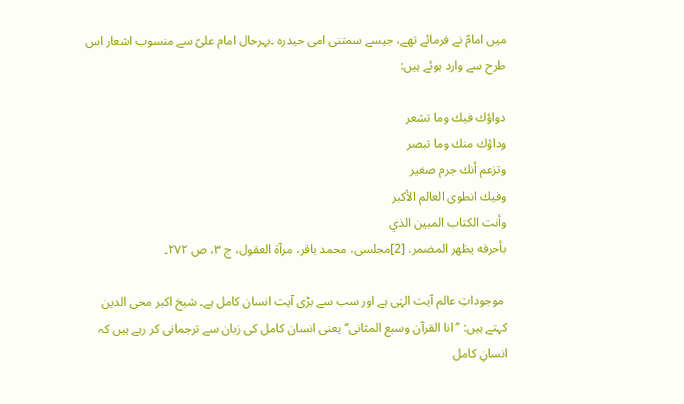میں امامؑ نے فرمائے تھے، جیسے سمتنی امی حیدرہ ۔بہرحال امام علیؑ سے منسوب اشعار اس طرح سے وارد ہوئے ہیں:

دواؤك فيك وما تشعر
وداؤك منك وما تبصر
وتزعم أنك جرم صغير
وفيك انطوى العالم الأكبر
وأنت الكتاب المبين الذي
بأحرفه يظهر المضمر. [2]مجلسی، محمد باقر، مرآۃ العقول، ج ۳، ص ۲۷۲۔

 موجوداتِ عالم آیت الہٰی ہے اور سب سے بڑی آیت انسان کامل ہے۔ شیخ اکبر محی الدین کہتے ہیں: ’’انا القرآن وسبع المثانی‘‘ یعنی انسان کامل کی زبان سے ترجمانی کر رہے ہیں کہ انسانِ کامل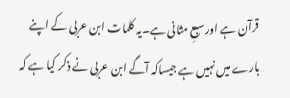قرآن ہے اور سبعِ مثانی ہے۔یہ کلمات ابن عربی کے اپنے بارے میں نہیں ہے جیساکہ آگے ابن عربی نے ذکر کیا ہے کہ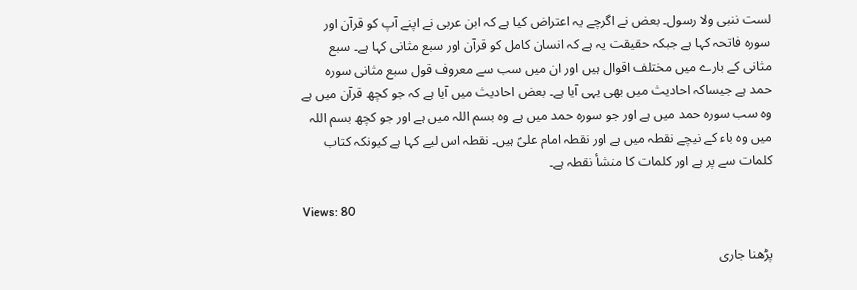لست ننبی ولا رسول۔ بعض نے اگرچے یہ اعتراض کیا ہے کہ ابن عربی نے اپنے آپ کو قرآن اور سورہ فاتحہ کہا ہے جبکہ حقیقت یہ ہے کہ انسان کامل کو قرآن اور سبع مثانی کہا ہے۔ سبع مثانی کے بارے میں مختلف اقوال ہیں اور ان میں سب سے معروف قول سبع مثانی سورہ حمد ہے جیساکہ احادیث میں بھی یہی آیا ہے۔ بعض احادیث میں آیا ہے کہ جو کچھ قرآن میں ہے وہ سب سورہ حمد میں ہے اور جو سورہ حمد میں ہے وہ بسم اللہ میں ہے اور جو کچھ بسم اللہ میں وہ باء کے نیچے نقطہ میں ہے اور نقطہ امام علیؑ ہیں۔ نقطہ اس لیے کہا ہے کیونکہ کتاب کلمات سے پر ہے اور کلمات کا منشأ نقطہ ہے۔

Views: 80

پڑھنا جاری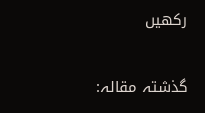رکھیں

گذشتہ مقالہ: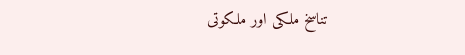تناسخ ملکی اور ملکوتی